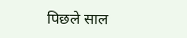पिछले साल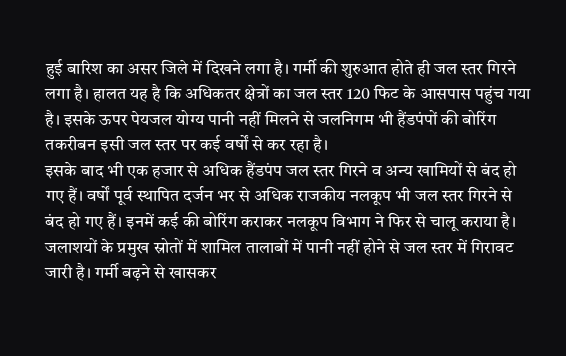हुई बारिश का असर जिले में दिखने लगा है। गर्मी की शुरुआत होते ही जल स्तर गिरने लगा है। हालत यह है कि अधिकतर क्षेत्रों का जल स्तर 120 फिट के आसपास पहुंच गया है। इसके ऊपर पेयजल योग्य पानी नहीं मिलने से जलनिगम भी हैंडपंपों की बोरिंग तकरीबन इसी जल स्तर पर कई वर्षों से कर रहा है।
इसके बाद भी एक हजार से अधिक हैंडपंप जल स्तर गिरने व अन्य खामियों से बंद हो गए हैं। वर्षों पूर्व स्थापित दर्जन भर से अधिक राजकीय नलकूप भी जल स्तर गिरने से बंद हो गए हैं। इनमें कई की बोरिंग कराकर नलकूप विभाग ने फिर से चालू कराया है। जलाशयों के प्रमुख स्रोतों में शामिल तालाबों में पानी नहीं होने से जल स्तर में गिरावट जारी है। गर्मी बढ़ने से खासकर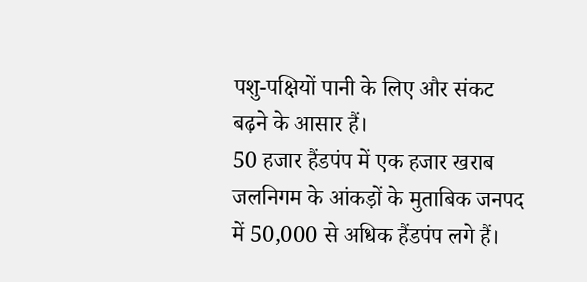पशु-पक्षियों पानी के लिए और संकट बढ़ने के आसार हैं।
50 हजार हैंडपंप में एक हजार खराब
जलनिगम के आंकड़ों के मुताबिक जनपद में 50,000 से अधिक हैंडपंप लगे हैं।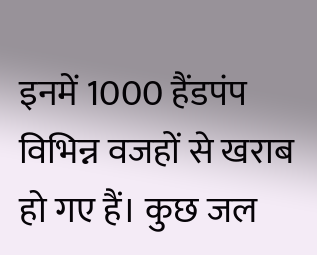इनमें 1000 हैंडपंप विभिन्न वजहों से खराब हो गए हैं। कुछ जल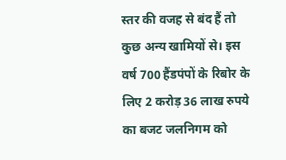स्तर की वजह से बंद हैं तो कुछ अन्य खामियों से। इस वर्ष 700 हैंडपंपों के रिबोर के लिए 2 करोड़ 36 लाख रुपये का बजट जलनिगम को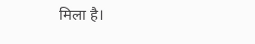मिला है।